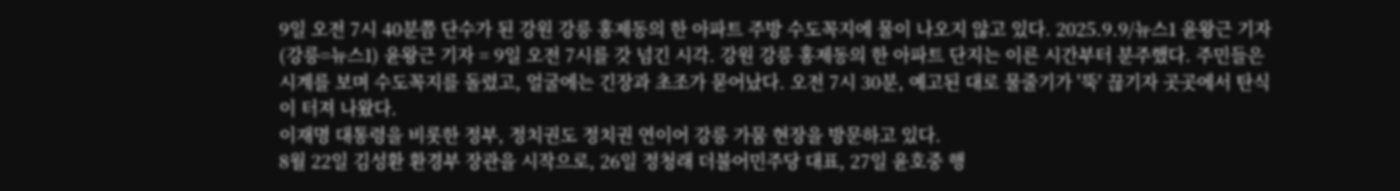9일 오전 7시 40분쯤 단수가 된 강원 강릉 홍제동의 한 아파트 주방 수도꼭지에 물이 나오지 않고 있다. 2025.9.9/뉴스1 윤왕근 기자
(강릉=뉴스1) 윤왕근 기자 = 9일 오전 7시를 갓 넘긴 시각. 강원 강릉 홍제동의 한 아파트 단지는 이른 시간부터 분주했다. 주민들은 시계를 보며 수도꼭지를 돌렸고, 얼굴에는 긴장과 초조가 묻어났다. 오전 7시 30분, 예고된 대로 물줄기가 '뚝' 끊기자 곳곳에서 탄식이 터져 나왔다.
이재명 대통령을 비롯한 정부, 정치권도 정치권 연이어 강릉 가뭄 현장을 방문하고 있다.
8월 22일 김성환 환경부 장관을 시작으로, 26일 정청래 더불어민주당 대표, 27일 윤호중 행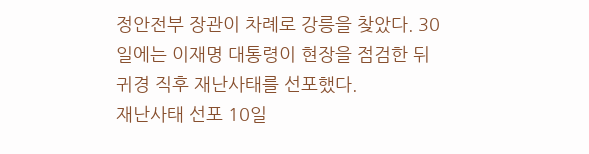정안전부 장관이 차례로 강릉을 찾았다. 30일에는 이재명 대통령이 현장을 점검한 뒤 귀경 직후 재난사태를 선포했다.
재난사태 선포 10일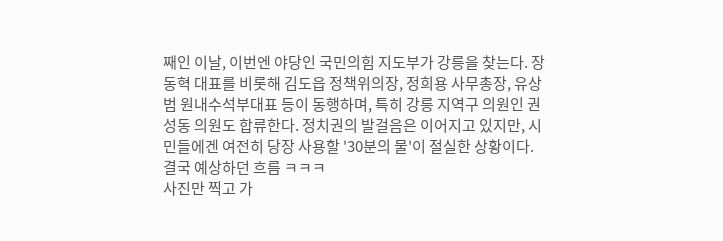째인 이날, 이번엔 야당인 국민의힘 지도부가 강릉을 찾는다. 장동혁 대표를 비롯해 김도읍 정책위의장, 정희용 사무총장, 유상범 원내수석부대표 등이 동행하며, 특히 강릉 지역구 의원인 권성동 의원도 합류한다. 정치권의 발걸음은 이어지고 있지만, 시민들에겐 여전히 당장 사용할 '30분의 물'이 절실한 상황이다.
결국 예상하던 흐름 ㅋㅋㅋ
사진만 찍고 가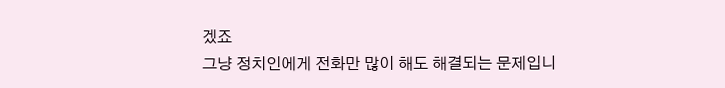겠죠
그냥 정치인에게 전화만 많이 해도 해결되는 문제입니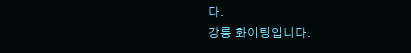다.
강릉 화이팅입니다.